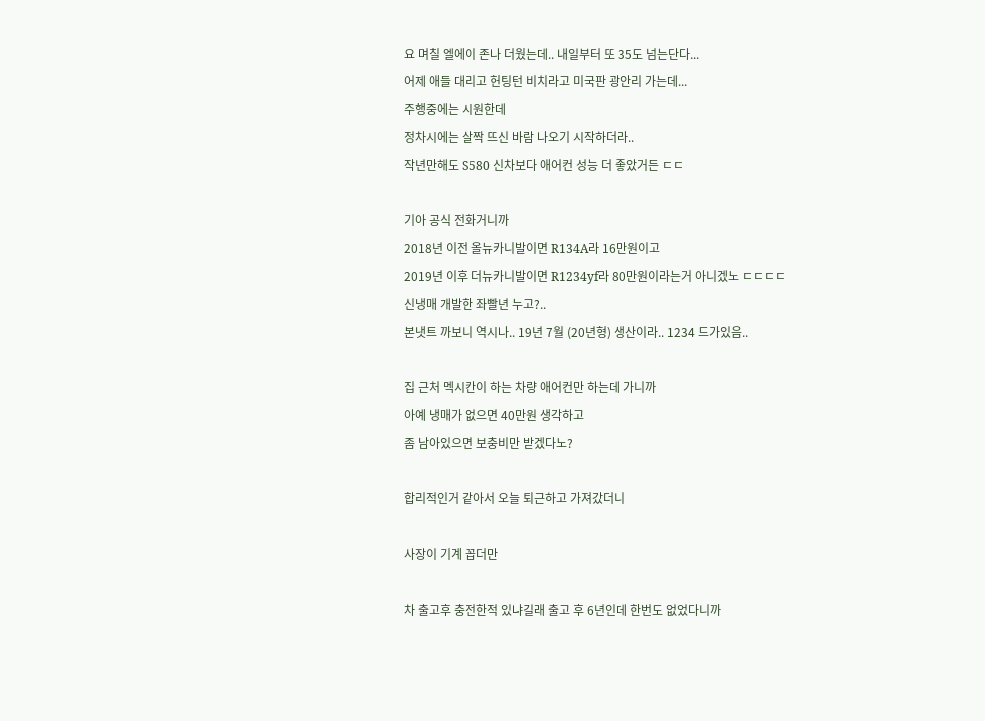요 며칠 엘에이 존나 더웠는데.. 내일부터 또 35도 넘는단다...
어제 애들 대리고 헌팅턴 비치라고 미국판 광안리 가는데...
주행중에는 시원한데
정차시에는 살짝 뜨신 바람 나오기 시작하더라..
작년만해도 S580 신차보다 애어컨 성능 더 좋았거든 ㄷㄷ

기아 공식 전화거니까
2018년 이전 올뉴카니발이면 R134A라 16만원이고
2019년 이후 더뉴카니발이면 R1234yf라 80만원이라는거 아니겠노 ㄷㄷㄷㄷ
신냉매 개발한 좌빨년 누고?..
본냇트 까보니 역시나.. 19년 7월 (20년형) 생산이라.. 1234 드가있음..

집 근처 멕시칸이 하는 차량 애어컨만 하는데 가니까
아예 냉매가 없으면 40만원 생각하고
좀 남아있으면 보충비만 받겠다노?

합리적인거 같아서 오늘 퇴근하고 가져갔더니

사장이 기계 꼽더만

차 출고후 충전한적 있냐길래 출고 후 6년인데 한번도 없었다니까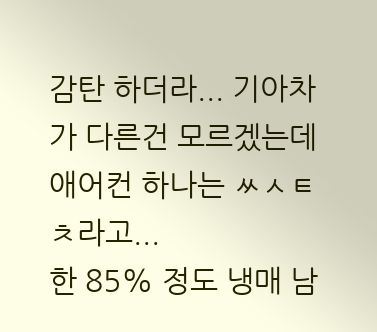감탄 하더라... 기아차가 다른건 모르겠는데 애어컨 하나는 ㅆㅅㅌㅊ라고...
한 85% 정도 냉매 남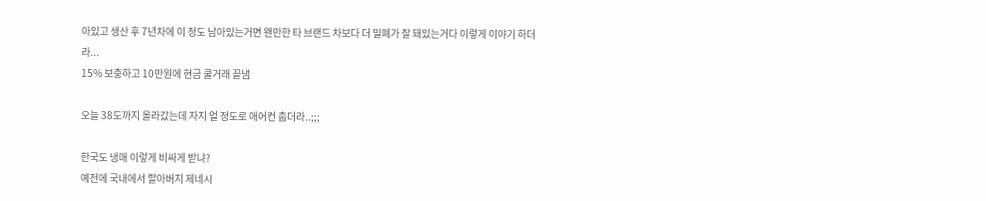아있고 생산 후 7년차에 이 정도 남아있는거면 왠만한 타 브랜드 차보다 더 밀폐가 잘 돼있는거다 이렇게 이야기 하더라...
15% 보충하고 10만원에 현금 쿨거래 끝냄

오늘 38도까지 올라갔는데 자지 얼 정도로 애어컨 춥더라..;;;

한국도 냉매 이렇게 비싸게 받냐?
예전에 국내에서 할아버지 제네시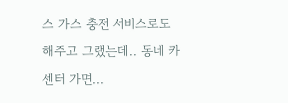스 가스 충전 서비스로도 해주고 그랬는데.. 동네 카센터 가면...